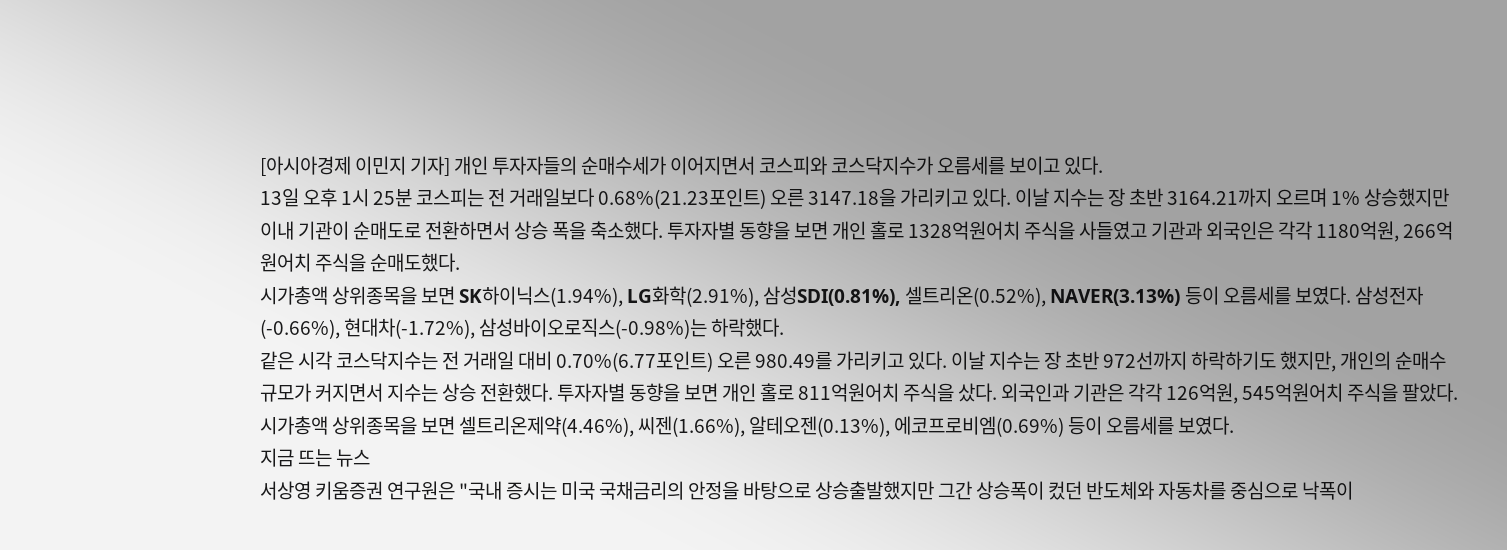[아시아경제 이민지 기자] 개인 투자자들의 순매수세가 이어지면서 코스피와 코스닥지수가 오름세를 보이고 있다.
13일 오후 1시 25분 코스피는 전 거래일보다 0.68%(21.23포인트) 오른 3147.18을 가리키고 있다. 이날 지수는 장 초반 3164.21까지 오르며 1% 상승했지만 이내 기관이 순매도로 전환하면서 상승 폭을 축소했다. 투자자별 동향을 보면 개인 홀로 1328억원어치 주식을 사들였고 기관과 외국인은 각각 1180억원, 266억원어치 주식을 순매도했다.
시가총액 상위종목을 보면 SK하이닉스(1.94%), LG화학(2.91%), 삼성SDI(0.81%), 셀트리온(0.52%), NAVER(3.13%) 등이 오름세를 보였다. 삼성전자(-0.66%), 현대차(-1.72%), 삼성바이오로직스(-0.98%)는 하락했다.
같은 시각 코스닥지수는 전 거래일 대비 0.70%(6.77포인트) 오른 980.49를 가리키고 있다. 이날 지수는 장 초반 972선까지 하락하기도 했지만, 개인의 순매수 규모가 커지면서 지수는 상승 전환했다. 투자자별 동향을 보면 개인 홀로 811억원어치 주식을 샀다. 외국인과 기관은 각각 126억원, 545억원어치 주식을 팔았다.
시가총액 상위종목을 보면 셀트리온제약(4.46%), 씨젠(1.66%), 알테오젠(0.13%), 에코프로비엠(0.69%) 등이 오름세를 보였다.
지금 뜨는 뉴스
서상영 키움증권 연구원은 "국내 증시는 미국 국채금리의 안정을 바탕으로 상승출발했지만 그간 상승폭이 컸던 반도체와 자동차를 중심으로 낙폭이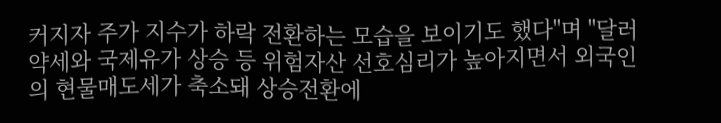커지자 주가 지수가 하락 전환하는 모습을 보이기도 했다"며 "달러약세와 국제유가 상승 등 위험자산 선호심리가 높아지면서 외국인의 현물매도세가 축소돼 상승전환에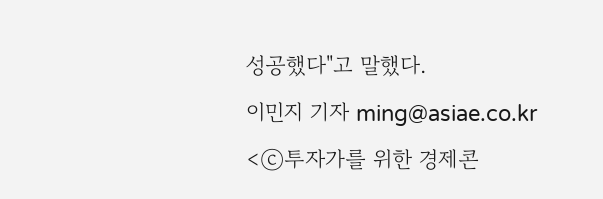성공했다"고 말했다.
이민지 기자 ming@asiae.co.kr
<ⓒ투자가를 위한 경제콘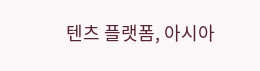텐츠 플랫폼, 아시아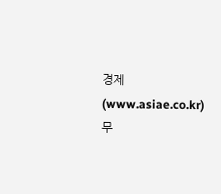경제(www.asiae.co.kr) 무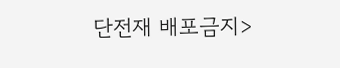단전재 배포금지>